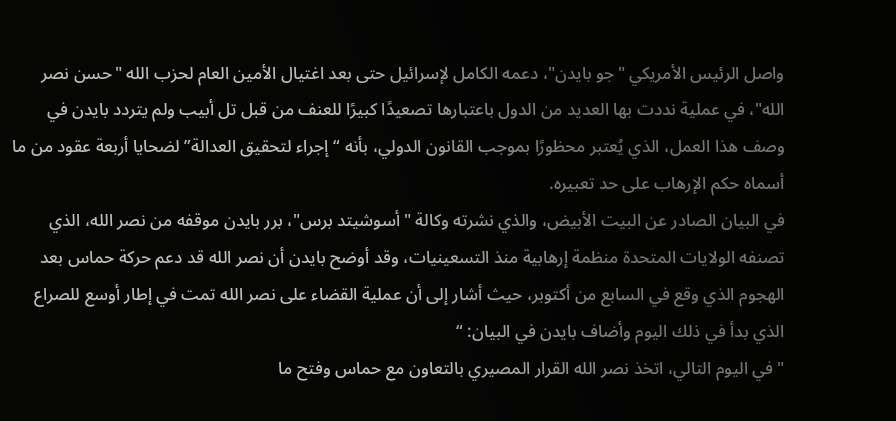واصل الرئيس الأمريكي "جو بايدن"، دعمه الكامل لإسرائيل حتى بعد اغتيال الأمين العام لحزب الله "حسن نصر الله"، في عملية نددت بها العديد من الدول باعتبارها تصعيدًا كبيرًا للعنف من قبل تل أبيب ولم يتردد بايدن في وصف هذا العمل، الذي يُعتبر محظورًا بموجب القانون الدولي، بأنه “إجراء لتحقيق العدالة” لضحايا أربعة عقود من ما أسماه حكم الإرهاب على حد تعبيره.
في البيان الصادر عن البيت الأبيض، والذي نشرته وكالة "أسوشيتد برس"، برر بايدن موقفه من نصر الله، الذي تصنفه الولايات المتحدة منظمة إرهابية منذ التسعينيات، وقد أوضح بايدن أن نصر الله قد دعم حركة حماس بعد الهجوم الذي وقع في السابع من أكتوبر، حيث أشار إلى أن عملية القضاء على نصر الله تمت في إطار أوسع للصراع الذي بدأ في ذلك اليوم وأضاف بايدن في البيان: “
"في اليوم التالي، اتخذ نصر الله القرار المصيري بالتعاون مع حماس وفتح ما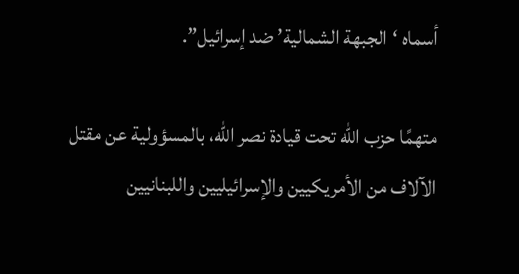أسماه ‘الجبهة الشمالية’ ضد إسرائيل”.

متهمًا حزب الله تحت قيادة نصر الله، بالمسؤولية عن مقتل الآلاف من الأمريكيين والإسرائيليين واللبنانيين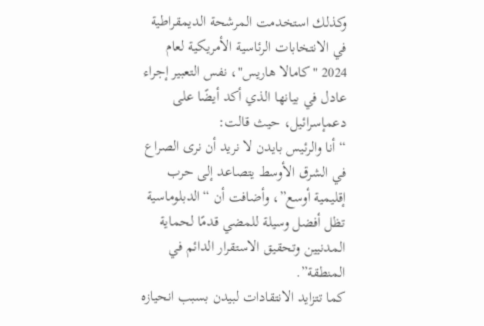وكذلك استخدمت المرشحة الديمقراطية في الانتخابات الرئاسية الأمريكية لعام 2024 "كامالا هاريس"، نفس التعبير إجراء عادل في بيانها الذي أكد أيضًا على دعمإسرائيل، حيث قالت:
“أنا والرئيس بايدن لا نريد أن نرى الصراع في الشرق الأوسط يتصاعد إلى حرب إقليمية أوسع”، وأضافت أن “الدبلوماسية تظل أفضل وسيلة للمضي قدمًا لحماية المدنيين وتحقيق الاستقرار الدائم في المنطقة”.
كما تتزايد الانتقادات لبيدن بسبب انحيازه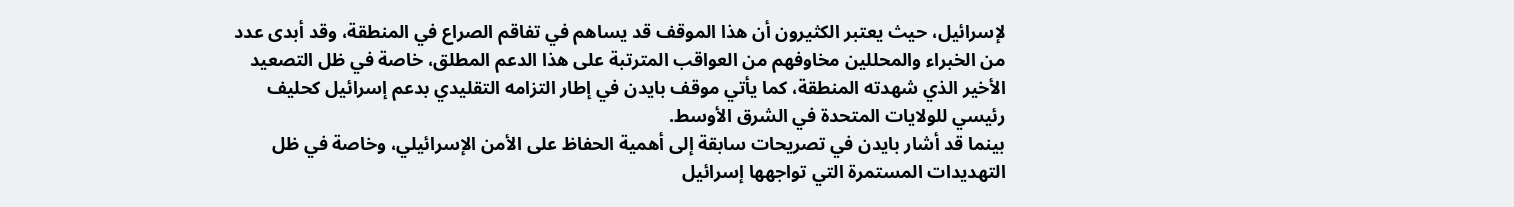لإسرائيل، حيث يعتبر الكثيرون أن هذا الموقف قد يساهم في تفاقم الصراع في المنطقة، وقد أبدى عدد من الخبراء والمحللين مخاوفهم من العواقب المترتبة على هذا الدعم المطلق، خاصة في ظل التصعيد الأخير الذي شهدته المنطقة، كما يأتي موقف بايدن في إطار التزامه التقليدي بدعم إسرائيل كحليف رئيسي للولايات المتحدة في الشرق الأوسط.
بينما قد أشار بايدن في تصريحات سابقة إلى أهمية الحفاظ على الأمن الإسرائيلي، وخاصة في ظل التهديدات المستمرة التي تواجهها إسرائيل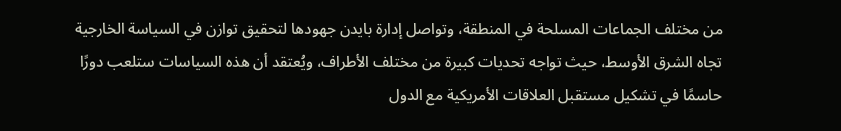من مختلف الجماعات المسلحة في المنطقة، وتواصل إدارة بايدن جهودها لتحقيق توازن في السياسة الخارجية تجاه الشرق الأوسط، حيث تواجه تحديات كبيرة من مختلف الأطراف، ويُعتقد أن هذه السياسات ستلعب دورًا حاسمًا في تشكيل مستقبل العلاقات الأمريكية مع الدول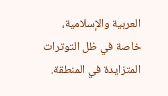العربية والإسلامية، خاصة في ظل التوترات المتزايدة في المنطقة.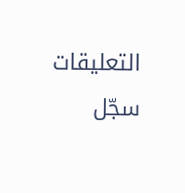التعليقات
سجّل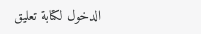الدخول لكتابة تعليق